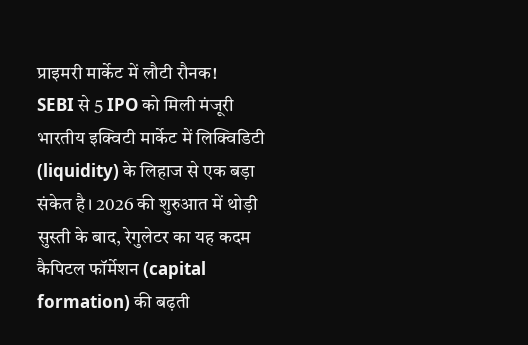प्राइमरी मार्केट में लौटी रौनक!
SEBI से 5 IPO को मिली मंजूरी भारतीय इक्विटी मार्केट में लिक्विडिटी (liquidity) के लिहाज से एक बड़ा संकेत है। 2026 की शुरुआत में थोड़ी सुस्ती के बाद, रेगुलेटर का यह कदम कैपिटल फॉर्मेशन (capital formation) की बढ़ती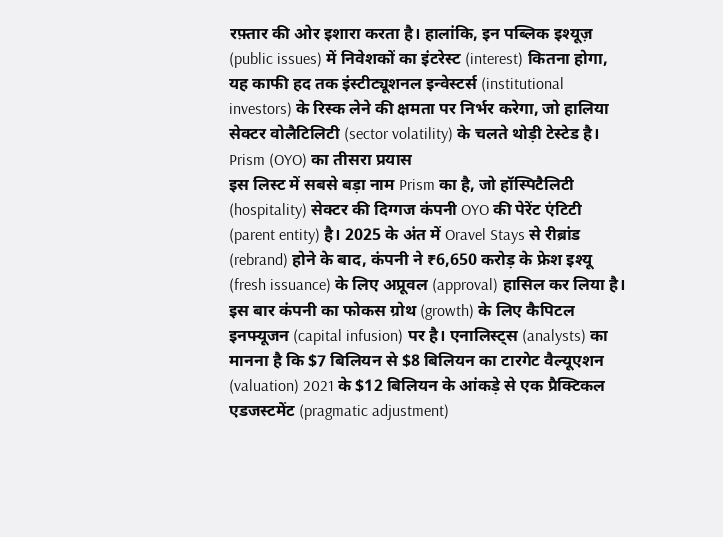रफ़्तार की ओर इशारा करता है। हालांकि, इन पब्लिक इश्यूज़ (public issues) में निवेशकों का इंटरेस्ट (interest) कितना होगा, यह काफी हद तक इंस्टीट्यूशनल इन्वेस्टर्स (institutional investors) के रिस्क लेने की क्षमता पर निर्भर करेगा, जो हालिया सेक्टर वोलैटिलिटी (sector volatility) के चलते थोड़ी टेस्टेड है।
Prism (OYO) का तीसरा प्रयास
इस लिस्ट में सबसे बड़ा नाम Prism का है, जो हॉस्पिटैलिटी (hospitality) सेक्टर की दिग्गज कंपनी OYO की पेरेंट एंटिटी (parent entity) है। 2025 के अंत में Oravel Stays से रीब्रांड (rebrand) होने के बाद, कंपनी ने ₹6,650 करोड़ के फ्रेश इश्यू (fresh issuance) के लिए अप्रूवल (approval) हासिल कर लिया है। इस बार कंपनी का फोकस ग्रोथ (growth) के लिए कैपिटल इनफ्यूजन (capital infusion) पर है। एनालिस्ट्स (analysts) का मानना है कि $7 बिलियन से $8 बिलियन का टारगेट वैल्यूएशन (valuation) 2021 के $12 बिलियन के आंकड़े से एक प्रैक्टिकल एडजस्टमेंट (pragmatic adjustment)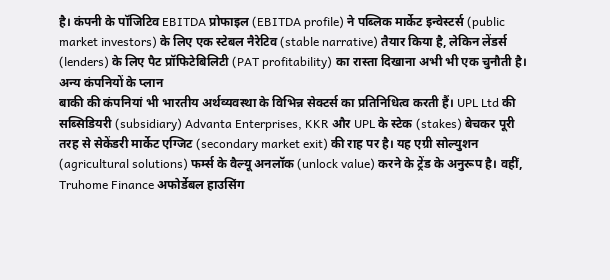है। कंपनी के पॉजिटिव EBITDA प्रोफाइल (EBITDA profile) ने पब्लिक मार्केट इन्वेस्टर्स (public market investors) के लिए एक स्टेबल नैरेटिव (stable narrative) तैयार किया है, लेकिन लेंडर्स (lenders) के लिए पैट प्रॉफिटेबिलिटी (PAT profitability) का रास्ता दिखाना अभी भी एक चुनौती है।
अन्य कंपनियों के प्लान
बाकी की कंपनियां भी भारतीय अर्थव्यवस्था के विभिन्न सेक्टर्स का प्रतिनिधित्व करती हैं। UPL Ltd की सब्सिडियरी (subsidiary) Advanta Enterprises, KKR और UPL के स्टेक (stakes) बेचकर पूरी तरह से सेकेंडरी मार्केट एग्जिट (secondary market exit) की राह पर है। यह एग्री सोल्युशन (agricultural solutions) फर्म्स के वैल्यू अनलॉक (unlock value) करने के ट्रेंड के अनुरूप है। वहीं, Truhome Finance अफोर्डेबल हाउसिंग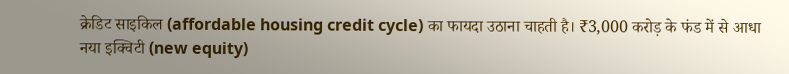क्रेडिट साइकिल (affordable housing credit cycle) का फायदा उठाना चाहती है। ₹3,000 करोड़ के फंड में से आधा नया इक्विटी (new equity)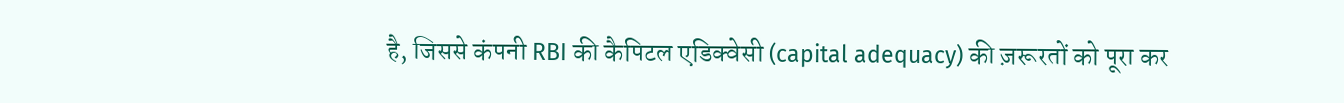है, जिससे कंपनी RBI की कैपिटल एडिक्वेसी (capital adequacy) की ज़रूरतों को पूरा कर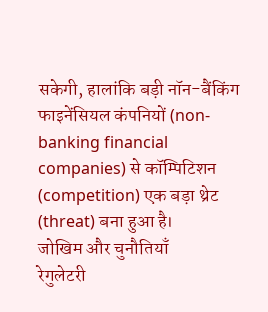सकेगी, हालांकि बड़ी नॉन-बैंकिंग फाइनेंसियल कंपनियों (non-banking financial companies) से कॉम्पिटिशन (competition) एक बड़ा थ्रेट (threat) बना हुआ है।
जोखिम और चुनौतियाँ
रेगुलेटरी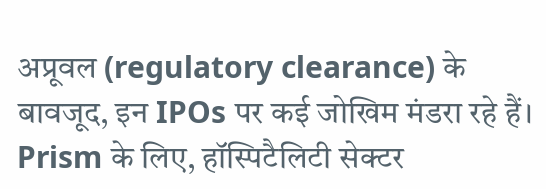अप्रूवल (regulatory clearance) के बावजूद, इन IPOs पर कई जोखिम मंडरा रहे हैं। Prism के लिए, हॉस्पिटैलिटी सेक्टर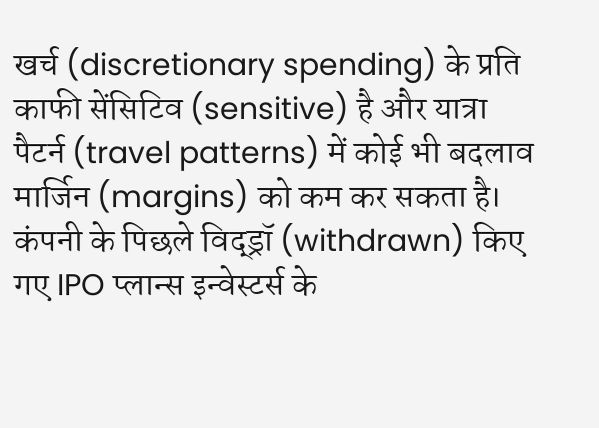खर्च (discretionary spending) के प्रति काफी सेंसिटिव (sensitive) है और यात्रा पैटर्न (travel patterns) में कोई भी बदलाव मार्जिन (margins) को कम कर सकता है। कंपनी के पिछले विद्ड्रॉ (withdrawn) किए गए IPO प्लान्स इन्वेस्टर्स के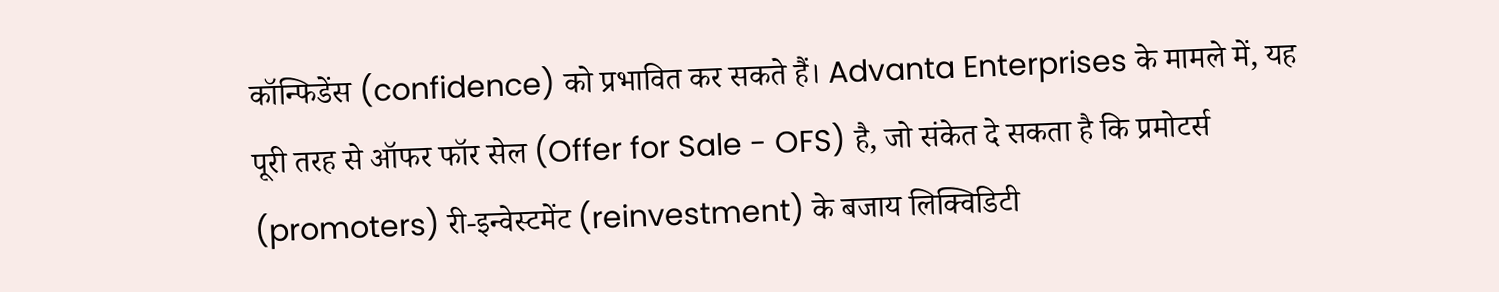कॉन्फिडेंस (confidence) को प्रभावित कर सकते हैं। Advanta Enterprises के मामले में, यह पूरी तरह से ऑफर फॉर सेल (Offer for Sale - OFS) है, जो संकेत दे सकता है कि प्रमोटर्स (promoters) री-इन्वेस्टमेंट (reinvestment) के बजाय लिक्विडिटी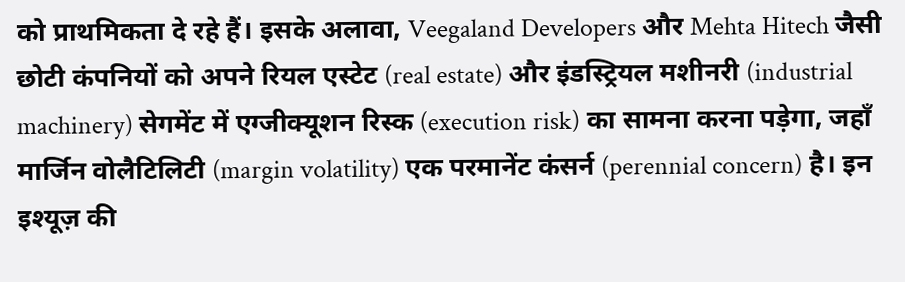को प्राथमिकता दे रहे हैं। इसके अलावा, Veegaland Developers और Mehta Hitech जैसी छोटी कंपनियों को अपने रियल एस्टेट (real estate) और इंडस्ट्रियल मशीनरी (industrial machinery) सेगमेंट में एग्जीक्यूशन रिस्क (execution risk) का सामना करना पड़ेगा, जहाँ मार्जिन वोलैटिलिटी (margin volatility) एक परमानेंट कंसर्न (perennial concern) है। इन इश्यूज़ की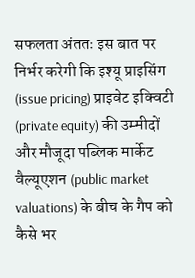सफलता अंततः इस बात पर निर्भर करेगी कि इश्यू प्राइसिंग (issue pricing) प्राइवेट इक्विटी (private equity) की उम्मीदों और मौजूदा पब्लिक मार्केट वैल्यूएशन (public market valuations) के बीच के गैप को कैसे भर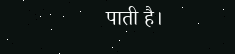पाती है।